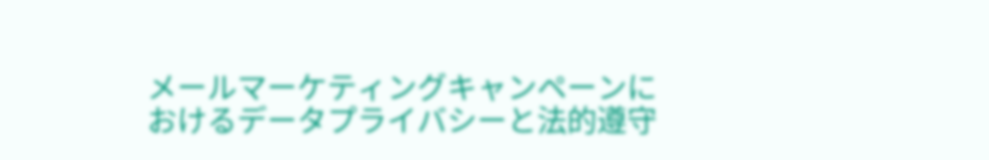メールマーケティングキャンペーンにおけるデータプライバシーと法的遵守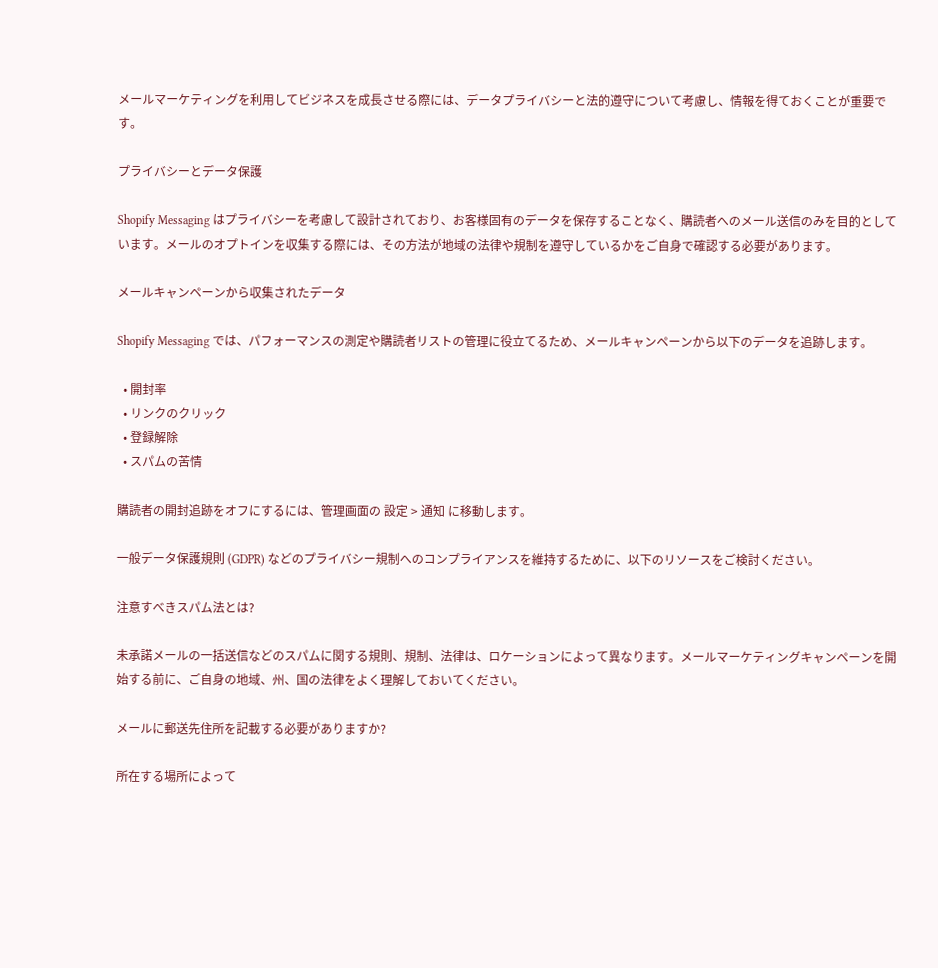メールマーケティングを利用してビジネスを成長させる際には、データプライバシーと法的遵守について考慮し、情報を得ておくことが重要です。

プライバシーとデータ保護

Shopify Messaging はプライバシーを考慮して設計されており、お客様固有のデータを保存することなく、購読者へのメール送信のみを目的としています。メールのオプトインを収集する際には、その方法が地域の法律や規制を遵守しているかをご自身で確認する必要があります。

メールキャンペーンから収集されたデータ

Shopify Messaging では、パフォーマンスの測定や購読者リストの管理に役立てるため、メールキャンペーンから以下のデータを追跡します。

  • 開封率
  • リンクのクリック
  • 登録解除
  • スパムの苦情

購読者の開封追跡をオフにするには、管理画面の 設定 > 通知 に移動します。

一般データ保護規則 (GDPR) などのプライバシー規制へのコンプライアンスを維持するために、以下のリソースをご検討ください。

注意すべきスパム法とは?

未承諾メールの一括送信などのスパムに関する規則、規制、法律は、ロケーションによって異なります。メールマーケティングキャンペーンを開始する前に、ご自身の地域、州、国の法律をよく理解しておいてください。

メールに郵送先住所を記載する必要がありますか?

所在する場所によって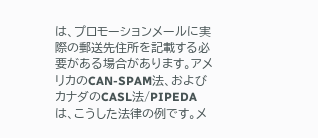は、プロモーションメールに実際の郵送先住所を記載する必要がある場合があります。アメリカのCAN-SPAM法、およびカナダのCASL法/PIPEDAは、こうした法律の例です。メ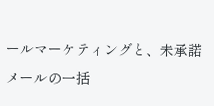ールマーケティングと、未承諾メールの一括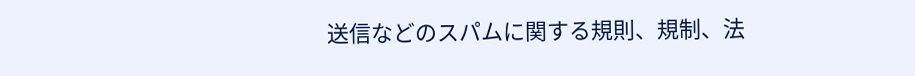送信などのスパムに関する規則、規制、法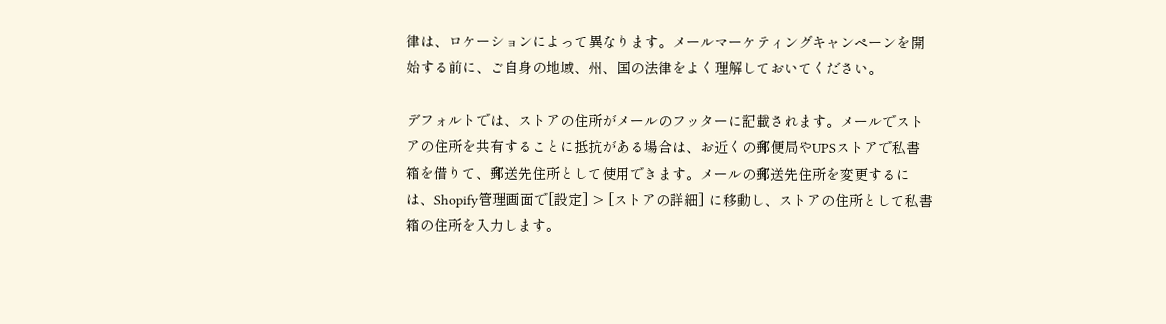律は、ロケーションによって異なります。メールマーケティングキャンペーンを開始する前に、ご自身の地域、州、国の法律をよく理解しておいてください。

デフォルトでは、ストアの住所がメールのフッターに記載されます。メールでストアの住所を共有することに抵抗がある場合は、お近くの郵便局やUPSストアで私書箱を借りて、郵送先住所として使用できます。メールの郵送先住所を変更するには、Shopify管理画面で[設定] > [ストアの詳細] に移動し、ストアの住所として私書箱の住所を入力します。